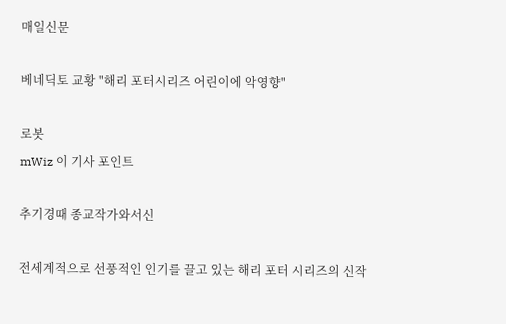매일신문

베네딕토 교황 "해리 포터시리즈 어린이에 악영향"

로봇
mWiz 이 기사 포인트

추기경때 종교작가와서신

전세계적으로 선풍적인 인기를 끌고 있는 해리 포터 시리즈의 신작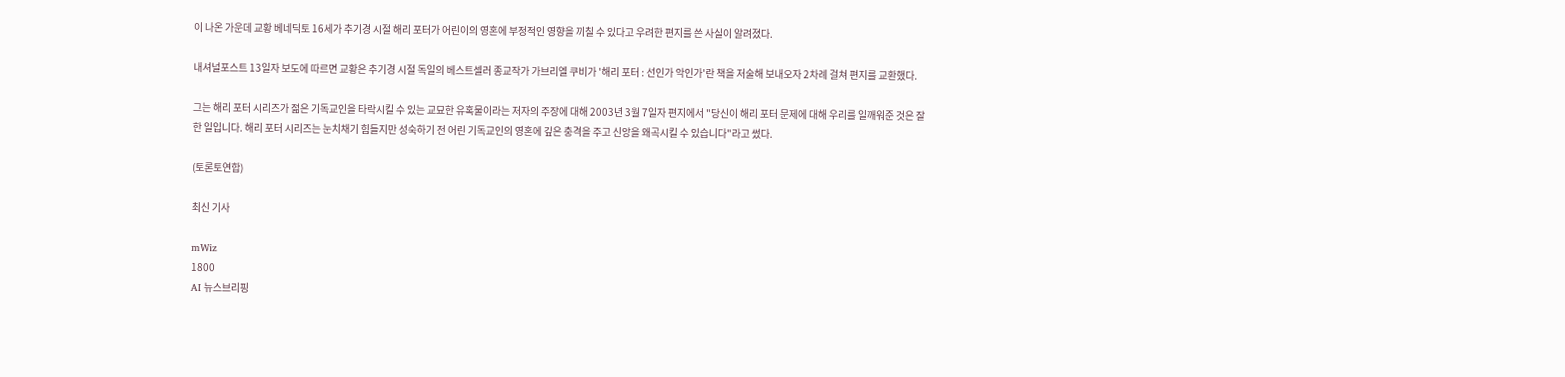이 나온 가운데 교황 베네딕토 16세가 추기경 시절 해리 포터가 어린이의 영혼에 부정적인 영향을 끼칠 수 있다고 우려한 편지를 쓴 사실이 알려졌다.

내셔널포스트 13일자 보도에 따르면 교황은 추기경 시절 독일의 베스트셀러 종교작가 가브리엘 쿠비가 '해리 포터 : 선인가 악인가'란 책을 저술해 보내오자 2차례 걸쳐 편지를 교환했다.

그는 해리 포터 시리즈가 젊은 기독교인을 타락시킬 수 있는 교묘한 유혹물이라는 저자의 주장에 대해 2003년 3월 7일자 편지에서 "당신이 해리 포터 문제에 대해 우리를 일깨워준 것은 잘한 일입니다. 해리 포터 시리즈는 눈치채기 힘들지만 성숙하기 전 어린 기독교인의 영혼에 깊은 충격을 주고 신앙을 왜곡시킬 수 있습니다"라고 썼다.

(토론토연합)

최신 기사

mWiz
1800
AI 뉴스브리핑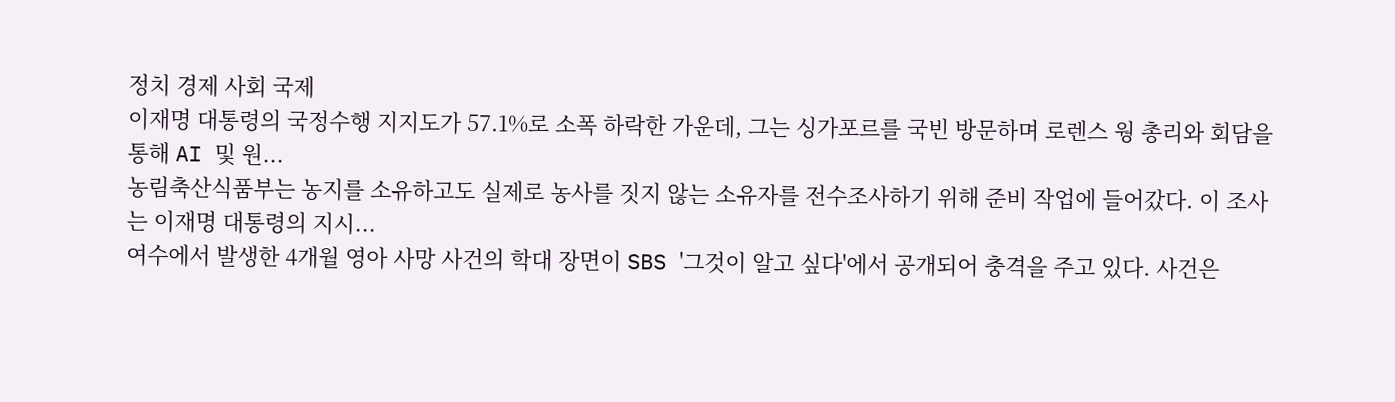정치 경제 사회 국제
이재명 대통령의 국정수행 지지도가 57.1%로 소폭 하락한 가운데, 그는 싱가포르를 국빈 방문하며 로렌스 웡 총리와 회담을 통해 AI 및 원...
농림축산식품부는 농지를 소유하고도 실제로 농사를 짓지 않는 소유자를 전수조사하기 위해 준비 작업에 들어갔다. 이 조사는 이재명 대통령의 지시...
여수에서 발생한 4개월 영아 사망 사건의 학대 장면이 SBS '그것이 알고 싶다'에서 공개되어 충격을 주고 있다. 사건은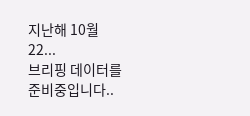지난해 10월 22...
브리핑 데이터를 준비중입니다..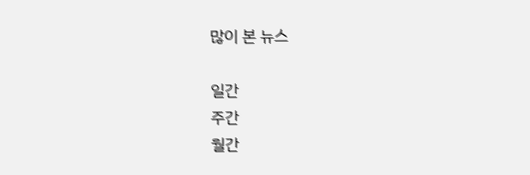많이 본 뉴스

일간
주간
월간